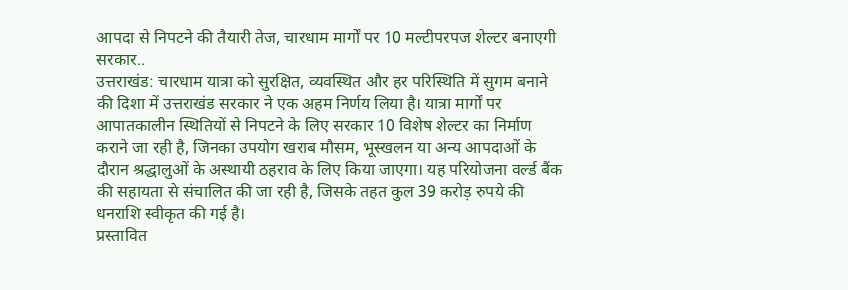आपदा से निपटने की तैयारी तेज, चारधाम मार्गों पर 10 मल्टीपरपज शेल्टर बनाएगी सरकार..
उत्तराखंड: चारधाम यात्रा को सुरक्षित, व्यवस्थित और हर परिस्थिति में सुगम बनाने की दिशा में उत्तराखंड सरकार ने एक अहम निर्णय लिया है। यात्रा मार्गों पर आपातकालीन स्थितियों से निपटने के लिए सरकार 10 विशेष शेल्टर का निर्माण कराने जा रही है, जिनका उपयोग खराब मौसम, भूस्खलन या अन्य आपदाओं के दौरान श्रद्धालुओं के अस्थायी ठहराव के लिए किया जाएगा। यह परियोजना वर्ल्ड बैंक की सहायता से संचालित की जा रही है, जिसके तहत कुल 39 करोड़ रुपये की धनराशि स्वीकृत की गई है।
प्रस्तावित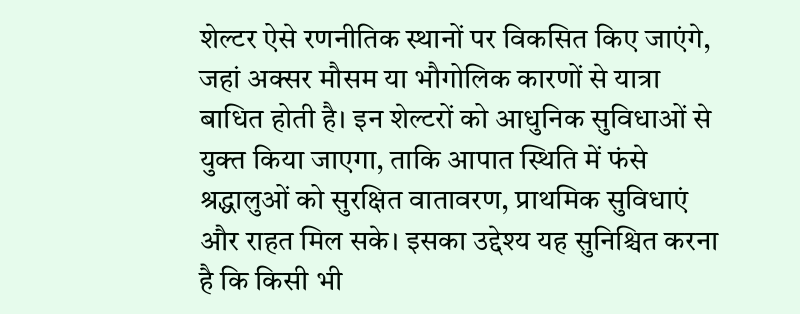शेल्टर ऐसे रणनीतिक स्थानों पर विकसित किए जाएंगे, जहां अक्सर मौसम या भौगोलिक कारणों से यात्रा बाधित होती है। इन शेल्टरों को आधुनिक सुविधाओं से युक्त किया जाएगा, ताकि आपात स्थिति में फंसे श्रद्धालुओं को सुरक्षित वातावरण, प्राथमिक सुविधाएं और राहत मिल सके। इसका उद्देश्य यह सुनिश्चित करना है कि किसी भी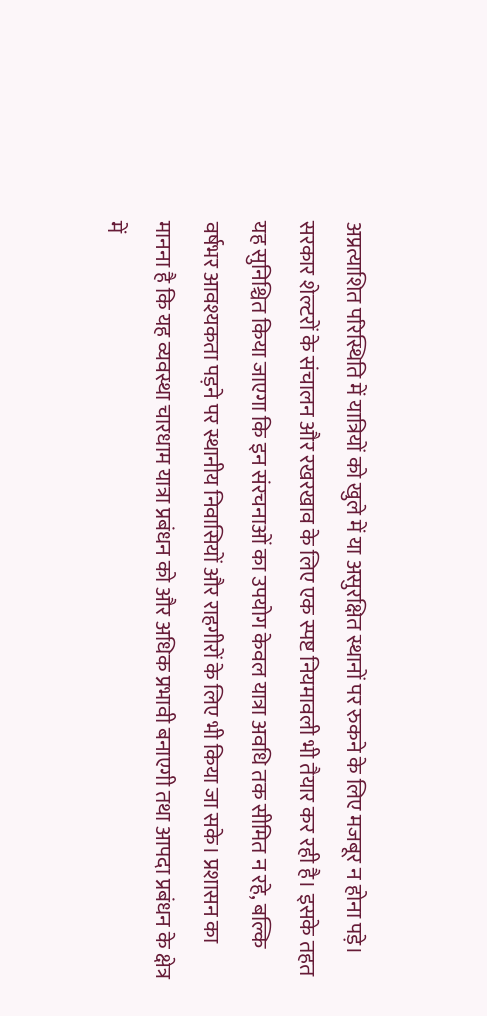अप्रत्याशित परिस्थिति में यात्रियों को खुले में या असुरक्षित स्थानों पर रुकने के लिए मजबूर न होना पड़े। सरकार शेल्टरों के संचालन और रखरखाव के लिए एक स्पष्ट नियमावली भी तैयार कर रही है। इसके तहत यह सुनिश्चित किया जाएगा कि इन संरचनाओं का उपयोग केवल यात्रा अवधि तक सीमित न रहे, बल्कि वर्षभर आवश्यकता पड़ने पर स्थानीय निवासियों और राहगीरों के लिए भी किया जा सके। प्रशासन का मानना है कि यह व्यवस्था चारधाम यात्रा प्रबंधन को और अधिक प्रभावी बनाएगी तथा आपदा प्रबंधन के क्षेत्र में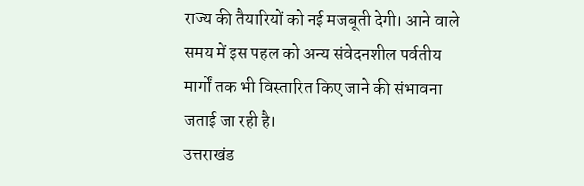राज्य की तैयारियों को नई मजबूती देगी। आने वाले समय में इस पहल को अन्य संवेदनशील पर्वतीय मार्गों तक भी विस्तारित किए जाने की संभावना जताई जा रही है।
उत्तराखंड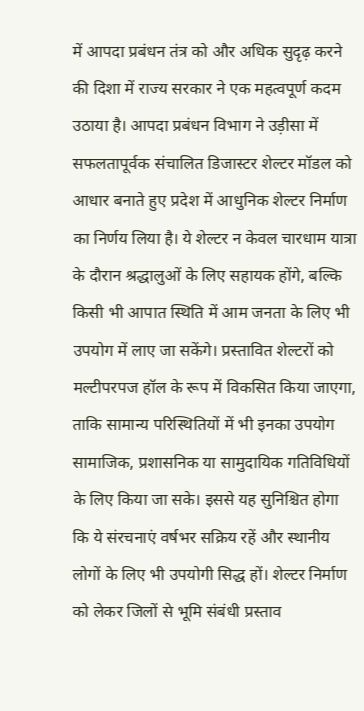में आपदा प्रबंधन तंत्र को और अधिक सुदृढ़ करने की दिशा में राज्य सरकार ने एक महत्वपूर्ण कदम उठाया है। आपदा प्रबंधन विभाग ने उड़ीसा में सफलतापूर्वक संचालित डिजास्टर शेल्टर मॉडल को आधार बनाते हुए प्रदेश में आधुनिक शेल्टर निर्माण का निर्णय लिया है। ये शेल्टर न केवल चारधाम यात्रा के दौरान श्रद्धालुओं के लिए सहायक होंगे, बल्कि किसी भी आपात स्थिति में आम जनता के लिए भी उपयोग में लाए जा सकेंगे। प्रस्तावित शेल्टरों को मल्टीपरपज हॉल के रूप में विकसित किया जाएगा, ताकि सामान्य परिस्थितियों में भी इनका उपयोग सामाजिक, प्रशासनिक या सामुदायिक गतिविधियों के लिए किया जा सके। इससे यह सुनिश्चित होगा कि ये संरचनाएं वर्षभर सक्रिय रहें और स्थानीय लोगों के लिए भी उपयोगी सिद्ध हों। शेल्टर निर्माण को लेकर जिलों से भूमि संबंधी प्रस्ताव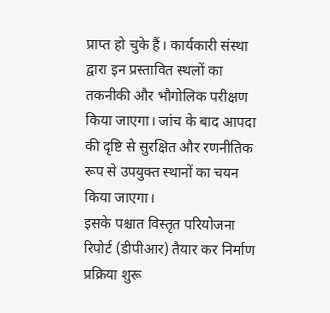प्राप्त हो चुके हैं। कार्यकारी संस्था द्वारा इन प्रस्तावित स्थलों का तकनीकी और भौगोलिक परीक्षण किया जाएगा। जांच के बाद आपदा की दृष्टि से सुरक्षित और रणनीतिक रूप से उपयुक्त स्थानों का चयन किया जाएगा।
इसके पश्चात विस्तृत परियोजना रिपोर्ट (डीपीआर) तैयार कर निर्माण प्रक्रिया शुरू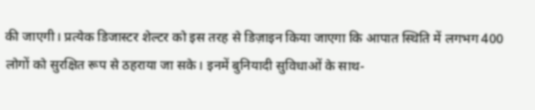की जाएगी। प्रत्येक डिजास्टर शेल्टर को इस तरह से डिज़ाइन किया जाएगा कि आपात स्थिति में लगभग 400 लोगों को सुरक्षित रूप से ठहराया जा सके। इनमें बुनियादी सुविधाओं के साथ-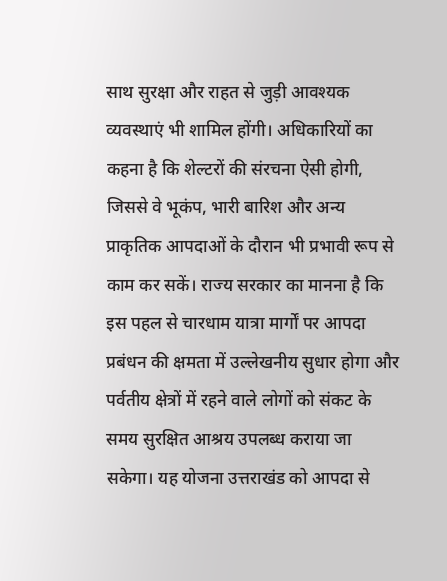साथ सुरक्षा और राहत से जुड़ी आवश्यक व्यवस्थाएं भी शामिल होंगी। अधिकारियों का कहना है कि शेल्टरों की संरचना ऐसी होगी, जिससे वे भूकंप, भारी बारिश और अन्य प्राकृतिक आपदाओं के दौरान भी प्रभावी रूप से काम कर सकें। राज्य सरकार का मानना है कि इस पहल से चारधाम यात्रा मार्गों पर आपदा प्रबंधन की क्षमता में उल्लेखनीय सुधार होगा और पर्वतीय क्षेत्रों में रहने वाले लोगों को संकट के समय सुरक्षित आश्रय उपलब्ध कराया जा सकेगा। यह योजना उत्तराखंड को आपदा से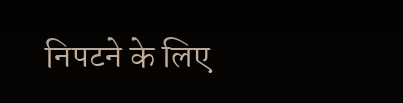निपटने के लिए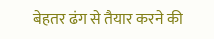बेहतर ढंग से तैयार करने की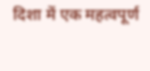दिशा में एक महत्वपूर्ण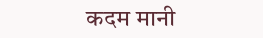कदम मानी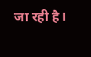जा रही है।